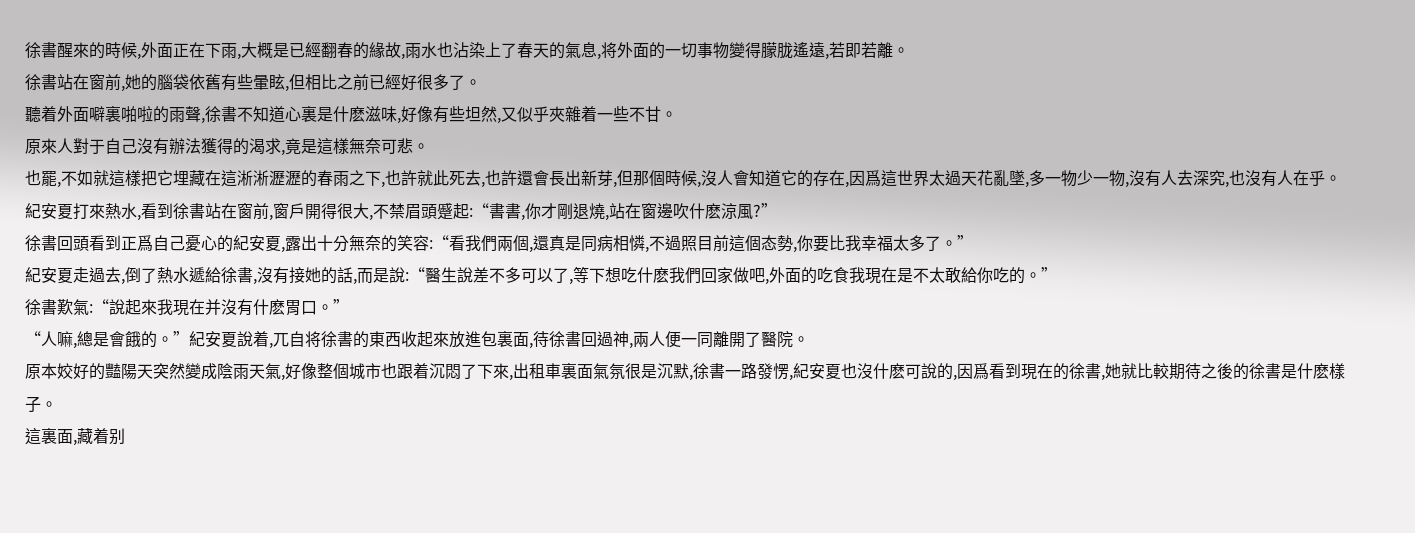徐書醒來的時候,外面正在下雨,大概是已經翻春的緣故,雨水也沾染上了春天的氣息,将外面的一切事物變得朦胧遙遠,若即若離。
徐書站在窗前,她的腦袋依舊有些暈眩,但相比之前已經好很多了。
聽着外面噼裏啪啦的雨聲,徐書不知道心裏是什麽滋味,好像有些坦然,又似乎夾雜着一些不甘。
原來人對于自己沒有辦法獲得的渴求,竟是這樣無奈可悲。
也罷,不如就這樣把它埋藏在這淅淅瀝瀝的春雨之下,也許就此死去,也許還會長出新芽,但那個時候,沒人會知道它的存在,因爲這世界太過天花亂墜,多一物少一物,沒有人去深究,也沒有人在乎。
紀安夏打來熱水,看到徐書站在窗前,窗戶開得很大,不禁眉頭蹙起:“書書,你才剛退燒,站在窗邊吹什麽涼風?”
徐書回頭看到正爲自己憂心的紀安夏,露出十分無奈的笑容:“看我們兩個,還真是同病相憐,不過照目前這個态勢,你要比我幸福太多了。”
紀安夏走過去,倒了熱水遞給徐書,沒有接她的話,而是說:“醫生說差不多可以了,等下想吃什麽我們回家做吧,外面的吃食我現在是不太敢給你吃的。”
徐書歎氣:“說起來我現在并沒有什麽胃口。”
“人嘛,總是會餓的。”紀安夏說着,兀自将徐書的東西收起來放進包裏面,待徐書回過神,兩人便一同離開了醫院。
原本姣好的豔陽天突然變成陰雨天氣,好像整個城市也跟着沉悶了下來,出租車裏面氣氛很是沉默,徐書一路發愣,紀安夏也沒什麽可說的,因爲看到現在的徐書,她就比較期待之後的徐書是什麽樣子。
這裏面,藏着别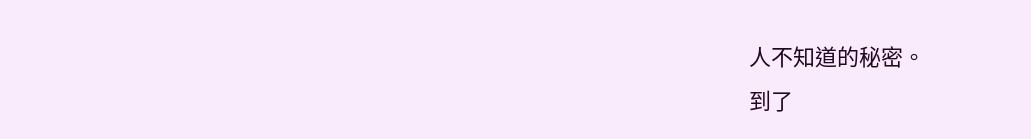人不知道的秘密。
到了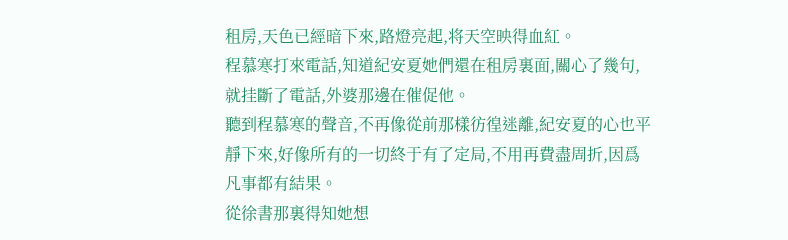租房,天色已經暗下來,路燈亮起,将天空映得血紅。
程慕寒打來電話,知道紀安夏她們還在租房裏面,關心了幾句,就挂斷了電話,外婆那邊在催促他。
聽到程慕寒的聲音,不再像從前那樣彷徨迷離,紀安夏的心也平靜下來,好像所有的一切終于有了定局,不用再費盡周折,因爲凡事都有結果。
從徐書那裏得知她想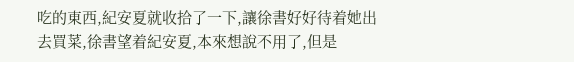吃的東西,紀安夏就收拾了一下,讓徐書好好待着她出去買菜,徐書望着紀安夏,本來想說不用了,但是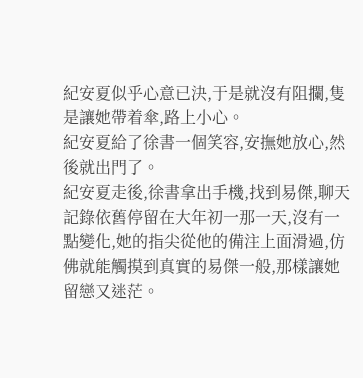紀安夏似乎心意已決,于是就沒有阻攔,隻是讓她帶着傘,路上小心。
紀安夏給了徐書一個笑容,安撫她放心,然後就出門了。
紀安夏走後,徐書拿出手機,找到易傑,聊天記錄依舊停留在大年初一那一天,沒有一點變化,她的指尖從他的備注上面滑過,仿佛就能觸摸到真實的易傑一般,那樣讓她留戀又迷茫。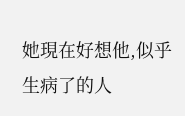她現在好想他,似乎生病了的人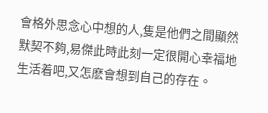會格外思念心中想的人,隻是他們之間顯然默契不夠,易傑此時此刻一定很開心幸福地生活着吧,又怎麽會想到自己的存在。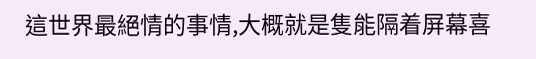這世界最絕情的事情,大概就是隻能隔着屏幕喜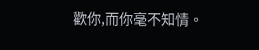歡你,而你毫不知情。